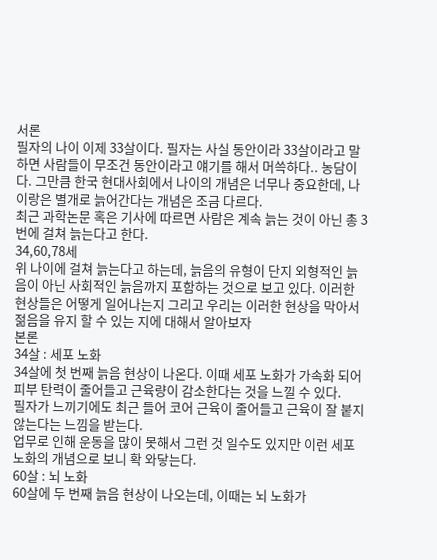서론
필자의 나이 이제 33살이다. 필자는 사실 동안이라 33살이라고 말하면 사람들이 무조건 동안이라고 얘기를 해서 머쓱하다.. 농담이다. 그만큼 한국 현대사회에서 나이의 개념은 너무나 중요한데, 나이랑은 별개로 늙어간다는 개념은 조금 다르다.
최근 과학논문 혹은 기사에 따르면 사람은 계속 늙는 것이 아닌 총 3번에 걸쳐 늙는다고 한다.
34,60,78세
위 나이에 걸쳐 늙는다고 하는데, 늙음의 유형이 단지 외형적인 늙음이 아닌 사회적인 늙음까지 포함하는 것으로 보고 있다. 이러한 현상들은 어떻게 일어나는지 그리고 우리는 이러한 현상을 막아서 젊음을 유지 할 수 있는 지에 대해서 알아보자
본론
34살 : 세포 노화
34살에 첫 번째 늙음 현상이 나온다. 이때 세포 노화가 가속화 되어 피부 탄력이 줄어들고 근육량이 감소한다는 것을 느낄 수 있다.
필자가 느끼기에도 최근 들어 코어 근육이 줄어들고 근육이 잘 붙지 않는다는 느낌을 받는다.
업무로 인해 운동을 많이 못해서 그런 것 일수도 있지만 이런 세포 노화의 개념으로 보니 확 와닿는다.
60살 : 뇌 노화
60살에 두 번째 늙음 현상이 나오는데, 이때는 뇌 노화가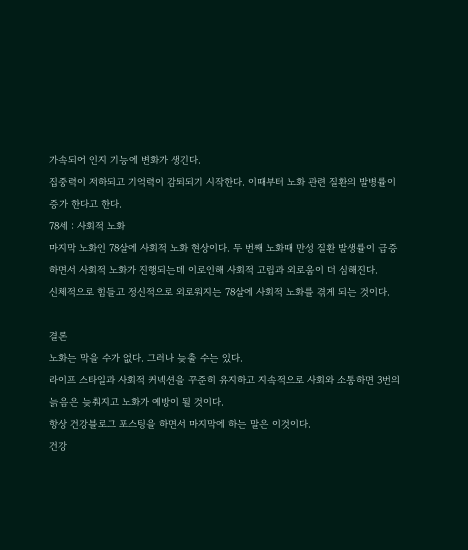가속되어 인지 기능에 변화가 생긴다.
집중력이 저하되고 기억력이 감퇴되기 시작한다. 이때부터 노화 관련 질환의 발병률이 증가 한다고 한다.
78세 : 사회적 노화
마지막 노화인 78살에 사회적 노화 현상이다. 두 번째 노화때 만성 질환 발생률이 급증하면서 사회적 노화가 진행되는데 이로인해 사회적 고립과 외로움이 더 심해진다.
신체적으로 힘들고 정신적으로 외로워지는 78살에 사회적 노화를 겪게 되는 것이다.

결론
노화는 막을 수가 없다. 그러나 늦출 수는 있다.
라이프 스타일과 사회적 커넥션을 꾸준히 유지하고 지속적으로 사회와 소통하면 3번의 늙음은 늦춰지고 노화가 예방이 될 것이다.
항상 건강블로그 포스팅을 하면서 마지막에 하는 말은 이것이다.
건강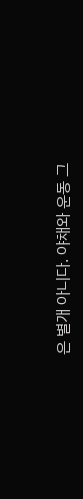은 별개 아니다. 야채와 운동 그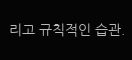리고 규칙적인 습관.